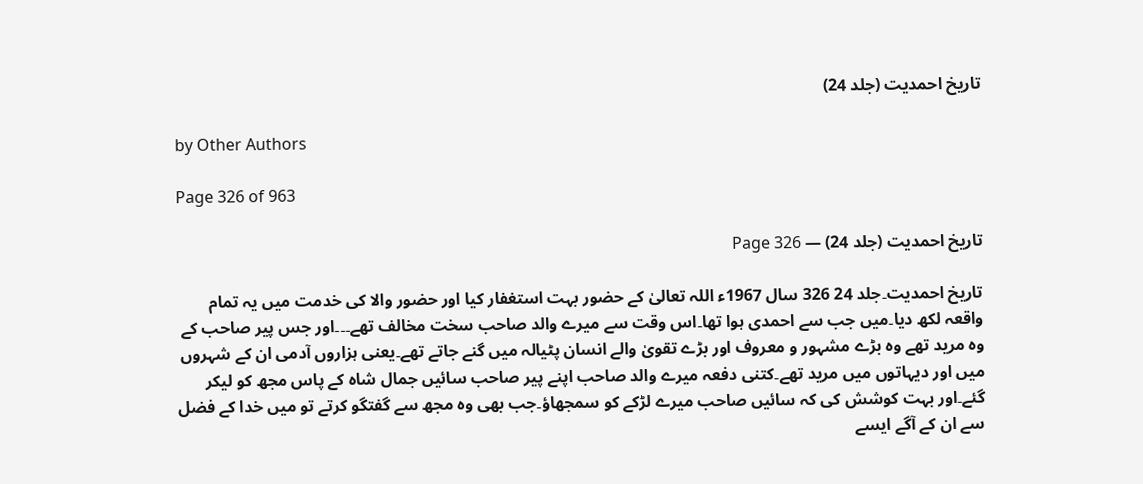تاریخ احمدیت (جلد 24)

by Other Authors

Page 326 of 963

تاریخ احمدیت (جلد 24) — Page 326

تاریخ احمدیت۔جلد 24 326 سال 1967ء اللہ تعالیٰ کے حضور بہت استغفار کیا اور حضور والا کی خدمت میں یہ تمام واقعہ لکھ دیا۔میں جب سے احمدی ہوا تھا۔اس وقت سے میرے والد صاحب سخت مخالف تھے۔۔۔اور جس پیر صاحب کے وہ مرید تھے وہ بڑے مشہور و معروف اور بڑے تقویٰ والے انسان پٹیالہ میں گنے جاتے تھے۔یعنی ہزاروں آدمی ان کے شہروں میں اور دیہاتوں میں مرید تھے۔کتنی دفعہ میرے والد صاحب اپنے پیر صاحب سائیں جمال شاہ کے پاس مجھ کو لیکر گئے۔اور بہت کوشش کی کہ سائیں صاحب میرے لڑکے کو سمجھاؤ۔جب بھی وہ مجھ سے گفتگو کرتے تو میں خدا کے فضل سے ان کے آگے ایسے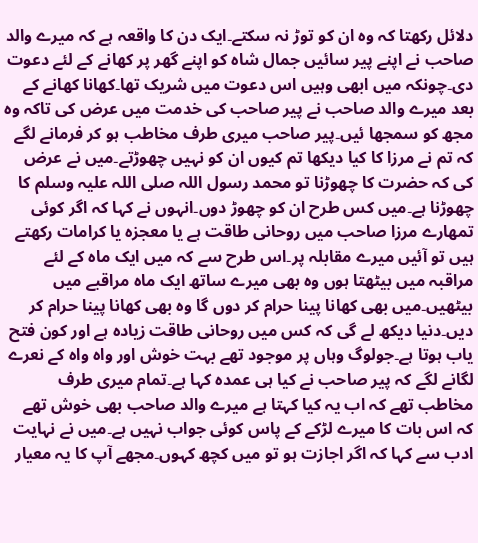دلائل رکھتا کہ وہ ان کو توڑ نہ سکتے۔ایک دن کا واقعہ ہے کہ میرے والد صاحب نے اپنے پیر سائیں جمال شاہ کو اپنے گھر پر کھانے کے لئے دعوت دی۔چونکہ میں ابھی وہیں اس دعوت میں شریک تھا۔کھانا کھانے کے بعد میرے والد صاحب نے پیر صاحب کی خدمت میں عرض کی تاکہ وہ مجھ کو سمجھا ئیں۔پیر صاحب میری طرف مخاطب ہو کر فرمانے لگے کہ تم نے مرزا کا کیا دیکھا تم کیوں ان کو نہیں چھوڑتے۔میں نے عرض کی کہ حضرت کا چھوڑنا تو محمد رسول اللہ صلی اللہ علیہ وسلم کا چھوڑنا ہے۔میں کس طرح ان کو چھوڑ دوں۔انہوں نے کہا کہ اگر کوئی تمھارے مرزا صاحب میں روحانی طاقت ہے یا معجزہ یا کرامات رکھتے ہیں تو آئیں میرے مقابلہ پر۔اس طرح سے کہ میں ایک ماہ کے لئے مراقبہ میں بیٹھتا ہوں وہ بھی میرے ساتھ ایک ماہ مراقبے میں بیٹھیں۔میں بھی کھانا پینا حرام کر دوں گا وہ بھی کھانا پینا حرام کر دیں۔دنیا دیکھ لے گی کہ کس میں روحانی طاقت زیادہ ہے اور کون فتح یاب ہوتا ہے۔جولوگ وہاں پر موجود تھے بہت خوش اور واہ واہ کے نعرے لگانے لگے کہ پیر صاحب نے کیا ہی عمدہ کہا ہے۔تمام میری طرف مخاطب تھے کہ اب یہ کیا کہتا ہے میرے والد صاحب بھی خوش تھے کہ اس بات کا میرے لڑکے کے پاس کوئی جواب نہیں ہے۔میں نے نہایت ادب سے کہا کہ اگر اجازت ہو تو میں کچھ کہوں۔مجھے آپ کا یہ معیار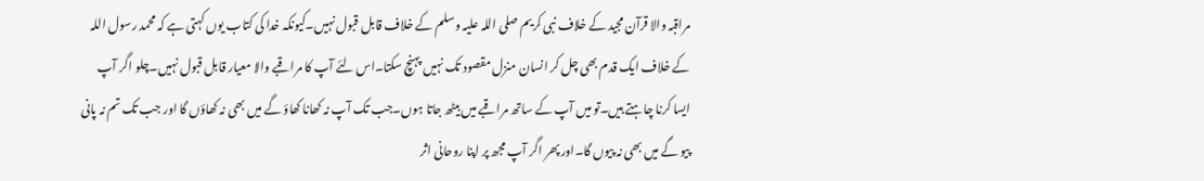مراقبہ والا قرآن مجید کے خلاف نبی کریم صلی اللہ علیہ وسلم کے خلاف قابل قبول نہیں۔کیونکہ خدا کی کتاب یوں کہتی ہے کہ محمد رسول اللہ کے خلاف ایک قدم بھی چل کر انسان منزل مقصود تک نہیں پہنچ سکتا۔اس لئے آپ کا مراقبے والا معیار قابل قبول نہیں۔چلو اگر آپ ایسا کرنا چاہتے ہیں۔تو میں آپ کے ساتھ مراقبے میں بیٹھ جاتا ہوں۔جب تک آپ نہ کھانا کھاؤ گے میں بھی نہ کھاؤں گا اور جب تک تم نہ پانی پیو گے میں بھی نہ پیوں گا۔اور پھر اگر آپ مجھ پر اپنا روحانی اثر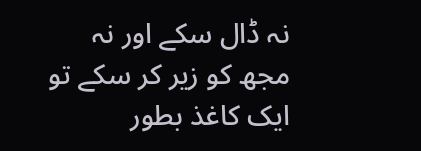نہ ڈال سکے اور نہ مجھ کو زیر کر سکے تو ایک کاغذ بطور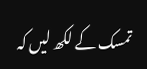تمسک کے لکھ لیں کہ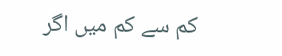کم سے کم میں اگر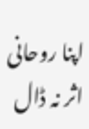اپنا روحانی اثر نہ ڈال